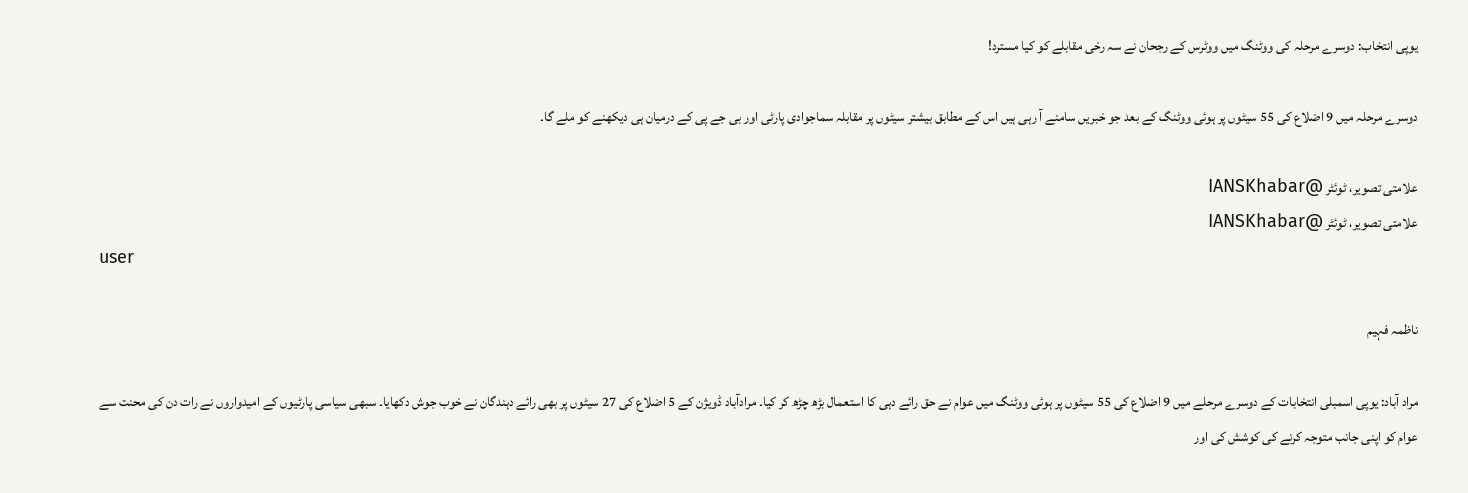یوپی انتخاب: دوسرے مرحلہ کی ووٹنگ میں ووٹرس کے رجحان نے سہ رخی مقابلے کو کیا مسترد!

دوسرے مرحلہ میں 9 اضلاع کی 55 سیٹوں پر ہوئی ووٹنگ کے بعد جو خبریں سامنے آ رہی ہیں اس کے مطابق بیشتر سیٹوں پر مقابلہ سماجوادی پارٹی اور بی جے پی کے درمیان ہی دیکھنے کو ملے گا۔

علامتی تصویر، ٹوئٹر @IANSKhabar
علامتی تصویر، ٹوئٹر @IANSKhabar
user

ناظمہ فہیم

مراد آباد: یوپی اسمبلی انتخابات کے دوسرے مرحلے میں 9 اضلاع کی 55 سیٹوں پر ہوئی ووٹنگ میں عوام نے حق رائے دہی کا استعمال بڑھ چڑھ کر کیا۔ مرادآباد ڈویژن کے 5 اضلاع کی 27 سیٹوں پر بھی رائے دہندگان نے خوب جوش دکھایا۔ سبھی سیاسی پارٹیوں کے امیدواروں نے رات دن کی محنت سے عوام کو اپنی جانب متوجہ کرنے کی کوشش کی اور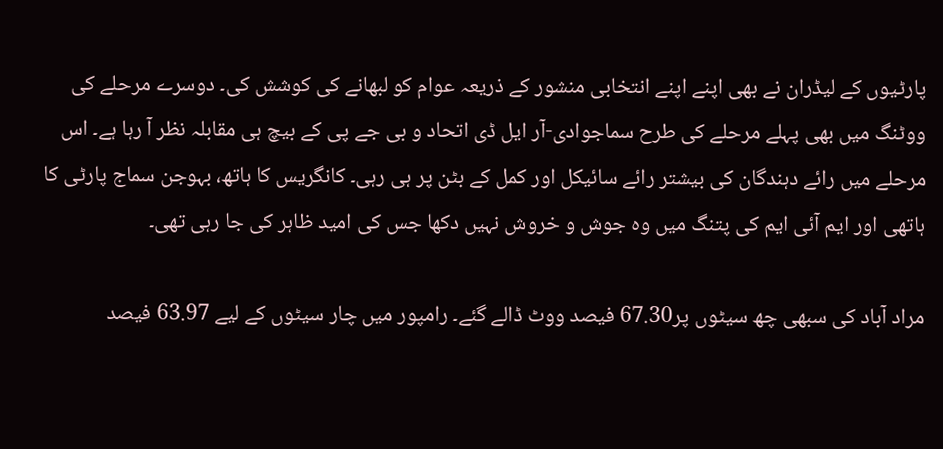پارٹیوں کے لیڈران نے بھی اپنے اپنے انتخابی منشور کے ذریعہ عوام کو لبھانے کی کوشش کی۔ دوسرے مرحلے کی ووٹنگ میں بھی پہلے مرحلے کی طرح سماجوادی-آر ایل ڈی اتحاد و بی جے پی کے بیچ ہی مقابلہ نظر آ رہا ہے۔ اس مرحلے میں رائے دہندگان کی بیشتر رائے سائیکل اور کمل کے بٹن پر ہی رہی۔ کانگریس کا ہاتھ، بہوجن سماج پارٹی کا ہاتھی اور ایم آئی ایم کی پتنگ میں وہ جوش و خروش نہیں دکھا جس کی امید ظاہر کی جا رہی تھی۔

مراد آباد کی سبھی چھ سیٹوں پر67.30 فیصد ووٹ ڈالے گئے۔ رامپور میں چار سیٹوں کے لیے 63.97 فیصد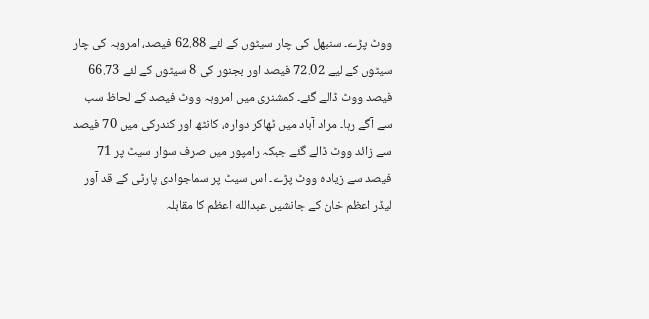ووٹ پڑے۔ سنبھل کی چار سیٹوں کے لئے 62.88 فیصد، امروہہ کی چار سیٹوں کے لیے 72.02 فیصد اور بجنور کی 8 سیٹوں کے لئے 66.73 فیصد ووٹ ڈالے گئے۔ کمشنری میں امروہہ ووٹ فیصد کے لحاظ سب سے آگے رہا۔ مراد آباد میں ٹھاکر دوارہ، کانٹھ اور کندرکی میں 70 فیصد سے زائد ووٹ ڈالے گئے جبکہ رامپور میں صرف سوار سیٹ پر 71 فیصد سے زیادہ ووٹ پڑے۔ اس سیٹ پر سماجوادی پارٹی کے قد آور لیڈر اعظم خان کے جانشیں عبدالله اعظم کا مقابلہ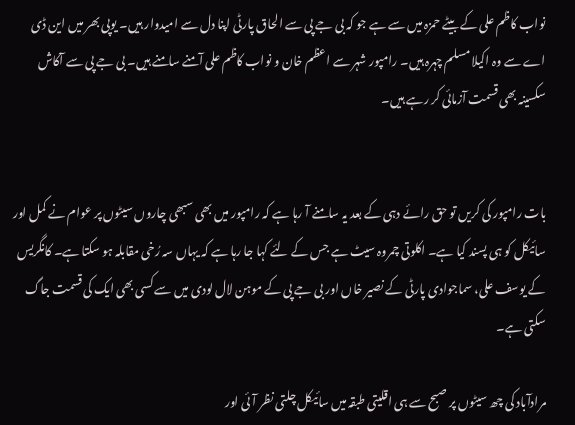نواب کاظم علی کے بیٹے حمزہ میں سے ہے جو کہ بی جے پی سے الحاق پارٹی اپنا دل سے امیدوار ہیں۔ یوپی بھر میں این ڈی اے سے وہ اکیلا مسلم چہرہ ہیں۔ رامپور شہر سے اعظم خان و نواب کاظم علی آمنے سامنے ہیں۔ بی جے پی سے آکاش سکسینہ بھی قسمت آزمائی کر رہے ہیں۔


بات رامپور کی کریں تو حق رائے دہی کے بعد یہ سامنے آ رہا ہے کہ رامپور میں بھی سبھی چاروں سیٹوں پر عوام نے کمل اور سائیکل کو ہی پسند کیا ہے۔ اکلوتی چمروہ سیٹ ہے جس کے لئے کہا جا رہا ہے کہ یہاں سہ رُخی مقابلہ ہو سکتا ہے۔ کانگریس کے یوسف علی، سماجوادی پارٹی کے نصیر خاں اور بی جے پی کے موہن لال لودی میں سے کسی بھی ایک کی قسمت جاگ سکتی ہے۔

مرادآباد کی چھ سیٹوں پر صبح سے ہی اقلیتی طبقہ میں سائیکل چلتی نظر آئی اور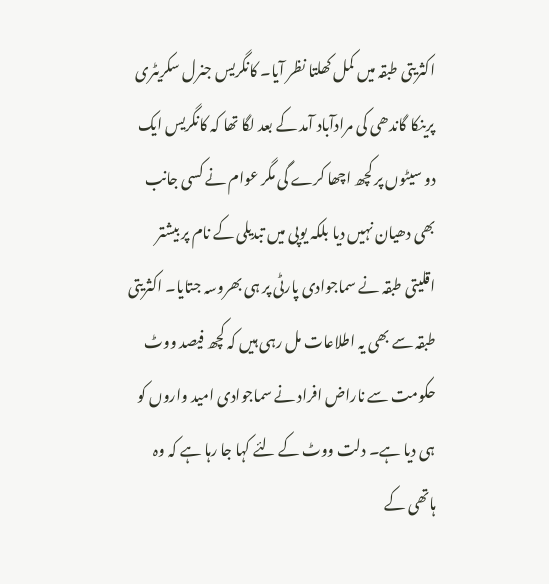اکثریتی طبقہ میں کمل کھلتا نظر آیا۔ کانگریس جنرل سکریٹری پرینکا گاندھی کی مرادآباد آمد کے بعد لگا تھا کہ کانگریس ایک دو سیٹوں پر کچھ اچھا کرے گی مگر عوام نے کسی جانب بھی دھیان نہیں دیا بلکہ یوپی میں تبدیلی کے نام پر بیشتر اقلیتی طبقہ نے سماجوادی پارٹی پر ہی بھروسہ جتایا۔ اکثریتی طبقہ سے بھی یہ اطلاعات مل رہی ہیں کہ کچھ فیصد ووٹ حکومت سے ناراض افراد نے سماجوادی امید واروں کو ہی دیا ہے۔ دلت ووٹ کے لئے کہا جا رہا ہے کہ وہ ہاتھی کے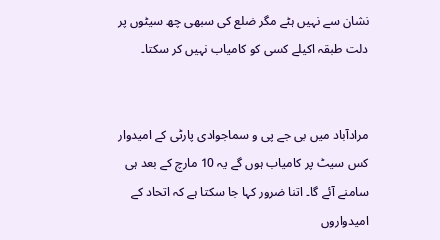نشان سے نہیں ہٹے مگر ضلع کی سبھی چھ سیٹوں پر دلت طبقہ اکیلے کسی کو کامیاب نہیں کر سکتا۔


مرادآباد میں بی جے پی و سماجوادی پارٹی کے امیدوار کس سیٹ پر کامیاب ہوں گے یہ 10 مارچ کے بعد ہی سامنے آئے گا۔ اتنا ضرور کہا جا سکتا ہے کہ اتحاد کے امیدواروں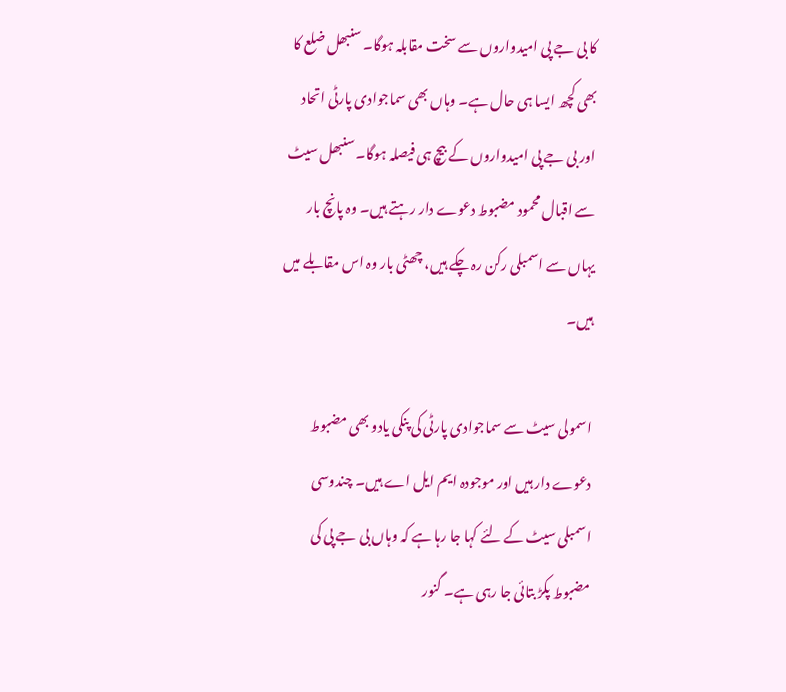کا بی جے پی امیدواروں سے سخت مقابلہ ہوگا۔ سنبھل ضلع کا بھی کچھ ایسا ہی حال ہے۔ وہاں بھی سماجوادی پارٹی اتحاد اور بی جے پی امیدواروں کے بیچ ہی فیصلہ ہوگا۔ سنبھل سیٹ سے اقبال محمود مضبوط دعوے دار رہتے ہیں۔ وہ پانچ بار یہاں سے اسمبلی رکن رہ چکے ہیں، چھٹی بار وہ اس مقابلے میں ہیں۔

اسمولی سیٹ سے سماجوادی پارٹی کی پنکی یادو بھی مضبوط دعوے دار ہیں اور موجودہ ایم ایل اے ہیں۔ چندوسی اسمبلی سیٹ کے لئے کہا جا رہا ہے کہ وہاں بی جے پی کی مضبوط پکڑ بتائی جا رہی ہے۔ گنور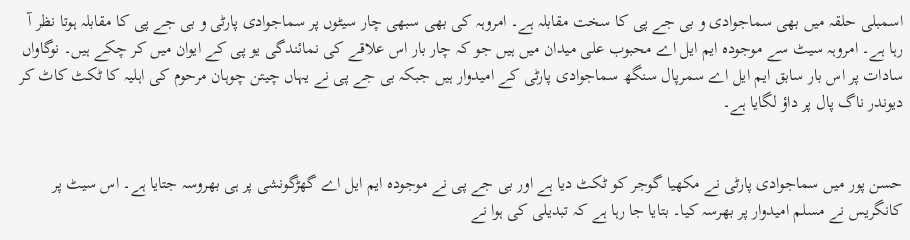اسمبلی حلقہ میں بھی سماجوادی و بی جے پی کا سخت مقابلہ ہے۔ امروہہ کی بھی سبھی چار سیٹوں پر سماجوادی پارٹی و بی جے پی کا مقابلہ ہوتا نظر آ رہا ہے۔ امروہہ سیٹ سے موجودہ ایم ایل اے محبوب علی میدان میں ہیں جو کہ چار بار اس علاقے کی نمائندگی یو پی کے ایوان میں کر چکے ہیں۔ نوگاواں سادات پر اس بار سابق ایم ایل اے سمرپال سنگھ سماجوادی پارٹی کے امیدوار ہیں جبکہ بی جے پی نے یہاں چیتن چوہان مرحوم کی اہلیہ کا ٹکٹ کاٹ کر دیوندر ناگ پال پر داؤ لگایا ہے۔


حسن پور میں سماجوادی پارٹی نے مکھیا گوجر کو ٹکٹ دیا ہے اور بی جے پی نے موجودہ ایم ایل اے گھڑگونشی پر ہی بھروسہ جتایا ہے۔ اس سیٹ پر کانگریس نے مسلم امیدوار پر بھرسہ کیا۔ بتایا جا رہا ہے کہ تبدیلی کی ہوا نے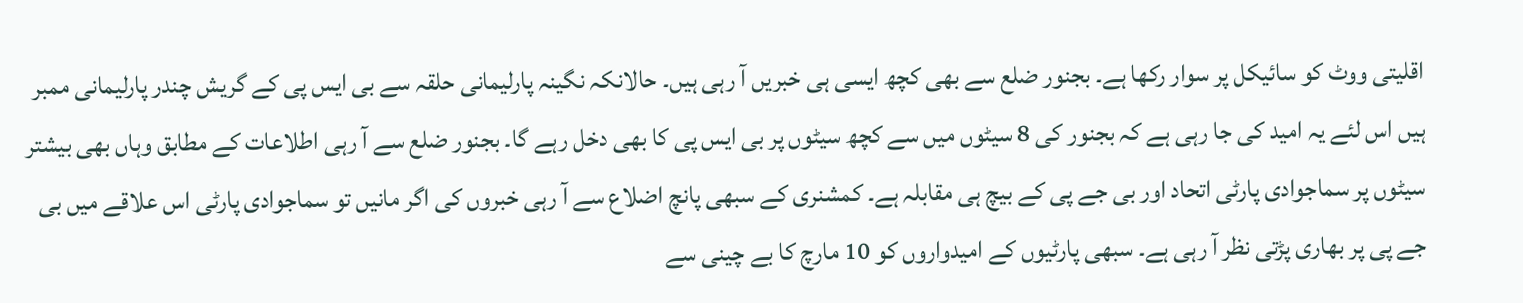اقلیتی ووٹ کو سائیکل پر سوار رکھا ہے۔ بجنور ضلع سے بھی کچھ ایسی ہی خبریں آ رہی ہیں۔ حالانکہ نگینہ پارلیمانی حلقہ سے بی ایس پی کے گریش چندر پارلیمانی ممبر ہیں اس لئے یہ امید کی جا رہی ہے کہ بجنور کی 8 سیٹوں میں سے کچھ سیٹوں پر بی ایس پی کا بھی دخل رہے گا۔ بجنور ضلع سے آ رہی اطلاعات کے مطابق وہاں بھی بیشتر سیٹوں پر سماجوادی پارٹی اتحاد اور بی جے پی کے بیچ ہی مقابلہ ہے۔ کمشنری کے سبھی پانچ اضلاع سے آ رہی خبروں کی اگر مانیں تو سماجوادی پارٹی اس علاقے میں بی جے پی پر بھاری پڑتی نظر آ رہی ہے۔ سبھی پارٹیوں کے امیدواروں کو 10 مارچ کا بے چینی سے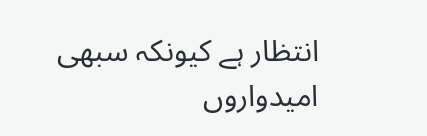انتظار ہے کیونکہ سبھی امیدواروں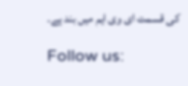کی قسمت ای وی ایم میں بند ہے۔

Follow us: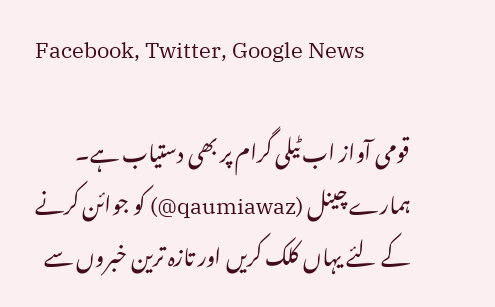Facebook, Twitter, Google News

قومی آواز اب ٹیلی گرام پر بھی دستیاب ہے۔ ہمارے چینل (qaumiawaz@) کو جوائن کرنے کے لئے یہاں کلک کریں اور تازہ ترین خبروں سے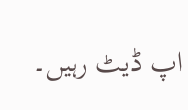اپ ڈیٹ رہیں۔